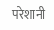परेशानी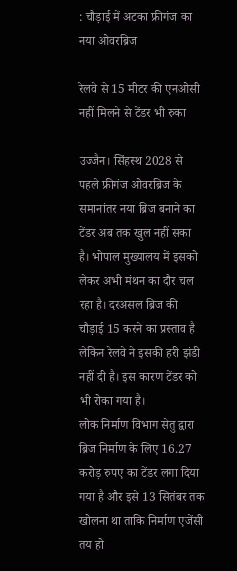: चौड़ाई में अटका फ्रीगंज का नया ओवरब्रिज

रेलवे से 15 मीटर की एनओसी नहीं मिलने से टेंडर भी रुका

उज्जैन। सिंहस्थ 2028 से पहले फ्रीगंज ओवरब्रिज के समानांतर नया ब्रिज बनाने का टेंडर अब तक खुल नहीं सका है। भोपाल मुख्यालय में इसको लेकर अभी मंथन का दौर चल रहा है। दरअसल ब्रिज की चौड़ाई 15 करने का प्रस्ताव है लेकिन रेलवे ने इसकी हरी झंडी नहीं दी है। इस कारण टेंडर को भी रोका गया है।
लोक निर्माण विभाग सेतु द्वारा ब्रिज निर्माण के लिए 16.27 करोड़ रुपए का टेंडर लगा दिया गया है और इसे 13 सितंबर तक खोलना था ताकि निर्माण एजेंसी तय हो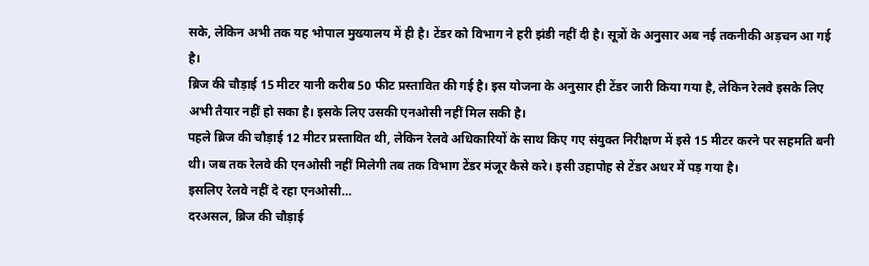सके, लेकिन अभी तक यह भोपाल मुख्यालय में ही है। टेंडर को विभाग ने हरी झंडी नहीं दी है। सूत्रों के अनुसार अब नई तकनीकी अड़चन आ गई है।
ब्रिज की चौड़ाई 15 मीटर यानी करीब 50 फीट प्रस्तावित की गई है। इस योजना के अनुसार ही टेंडर जारी किया गया है, लेकिन रेलवे इसके लिए अभी तैयार नहीं हो सका है। इसके लिए उसकी एनओसी नहीं मिल सकी है।
पहले ब्रिज की चौड़ाई 12 मीटर प्रस्तावित थी, लेकिन रेलवे अधिकारियों के साथ किए गए संयुक्त निरीक्षण में इसे 15 मीटर करने पर सहमति बनी थी। जब तक रेलवे की एनओसी नहीं मिलेगी तब तक विभाग टेंडर मंजूर कैसे करे। इसी उहापोह से टेंडर अधर में पड़ गया है।
इसलिए रेलवे नहीं दे रहा एनओसी…
दरअसल, ब्रिज की चौड़ाई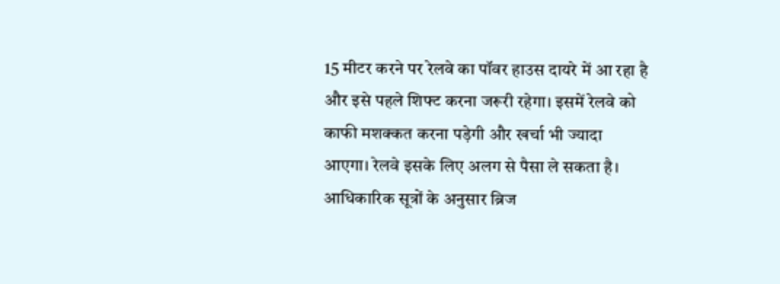15 मीटर करने पर रेलवे का पॉवर हाउस दायरे में आ रहा है और इसे पहले शिफ्ट करना जरूरी रहेगा। इसमें रेलवे को काफी मशक्कत करना पड़ेगी और खर्चा भी ज्यादा आएगा। रेलवे इसके लिए अलग से पैसा ले सकता है। आधिकारिक सूत्रों के अनुसार ब्रिज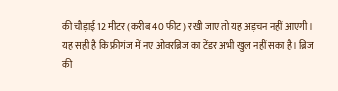की चौड़ाई 12 मीटर (करीब 40 फीट) रखी जाए तो यह अड़चन नहीं आएगी।
यह सही है कि फ्रीगंज में नए ओवरब्रिज का टेंडर अभी खुल नहीं सका है। ब्रिज की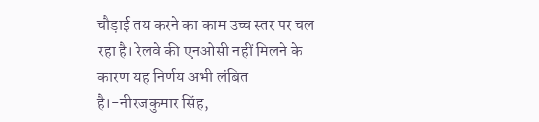चौड़ाई तय करने का काम उच्च स्तर पर चल रहा है। रेलवे की एनओसी नहीं मिलने के कारण यह निर्णय अभी लंबित है।-नीरजकुमार सिंह,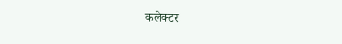कलेक्टर